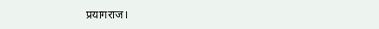प्रयागराज।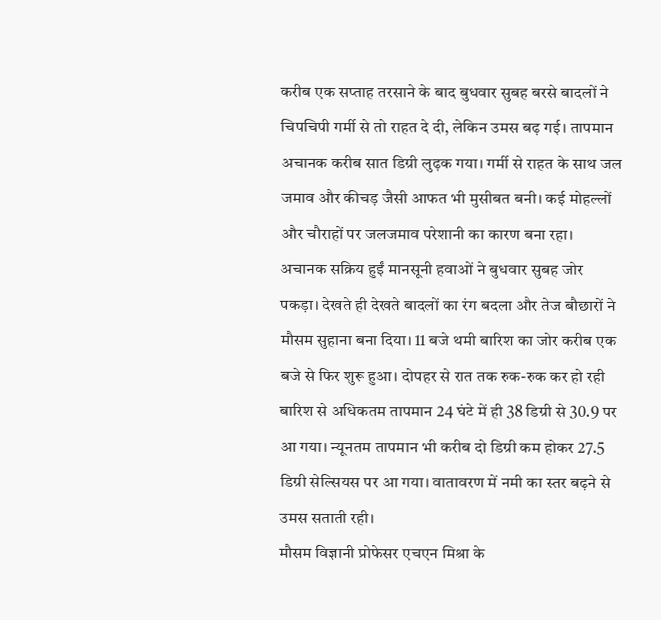करीब एक सप्ताह तरसाने के बाद बुधवार सुबह बरसे बादलों ने चिपचिपी गर्मी से तो राहत दे दी, लेकिन उमस बढ़ गई। तापमान अचानक करीब सात डिग्री लुढ़क गया। गर्मी से राहत के साथ जल जमाव और कीचड़ जैसी आफत भी मुसीबत बनी। कई मोहल्लों और चौराहों पर जलजमाव परेशानी का कारण बना रहा।
अचानक सक्रिय हुईं मानसूनी हवाओं ने बुधवार सुबह जोर पकड़ा। देखते ही देखते बादलों का रंग बदला और तेज बौछारों ने मौसम सुहाना बना दिया। 11 बजे थमी बारिश का जोर करीब एक बजे से फिर शुरू हुआ। दोपहर से रात तक रुक-रुक कर हो रही बारिश से अधिकतम तापमान 24 घंटे में ही 38 डिग्री से 30.9 पर आ गया। न्यूनतम तापमान भी करीब दो डिग्री कम होकर 27.5 डिग्री सेल्सियस पर आ गया। वातावरण में नमी का स्तर बढ़ने से उमस सताती रही।
मौसम विज्ञानी प्रोफेसर एचएन मिश्रा के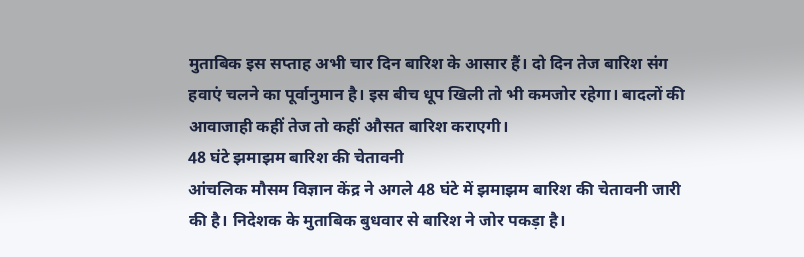मुताबिक इस सप्ताह अभी चार दिन बारिश के आसार हैं। दो दिन तेज बारिश संग हवाएं चलने का पूर्वानुमान है। इस बीच धूप खिली तो भी कमजोर रहेगा। बादलों की आवाजाही कहीं तेज तो कहीं औसत बारिश कराएगी।
48 घंटे झमाझम बारिश की चेतावनी
आंचलिक मौसम विज्ञान केंद्र ने अगले 48 घंटे में झमाझम बारिश की चेतावनी जारी की है। निदेशक के मुताबिक बुधवार से बारिश ने जोर पकड़ा है।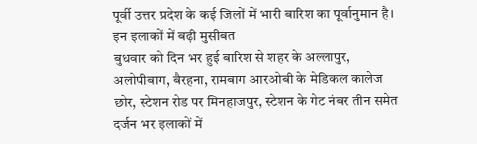पूर्वी उत्तर प्रदेश के कई जिलों में भारी बारिश का पूर्वानुमान है।
इन इलाकों में बढ़ी मुसीबत
बुधवार को दिन भर हुई बारिश से शहर के अल्लापुर, अलोपीबाग, बैरहना, रामबाग आरओबी के मेडिकल कालेज छोर, स्टेशन रोड पर मिनहाजपुर, स्टेशन के गेट नंबर तीन समेत दर्जन भर इलाकों में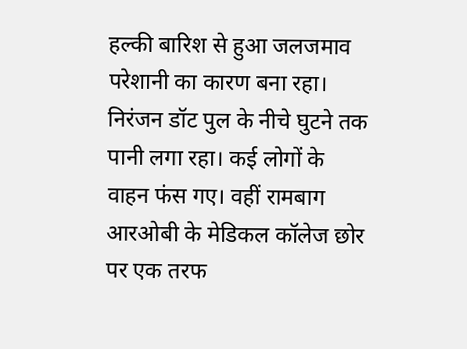हल्की बारिश से हुआ जलजमाव परेशानी का कारण बना रहा। निरंजन डॉट पुल के नीचे घुटने तक पानी लगा रहा। कई लोगों के वाहन फंस गए। वहीं रामबाग आरओबी के मेडिकल कॉलेज छोर पर एक तरफ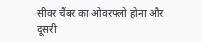सीवर चैंबर का ओवरफ्लो होना और दूसरी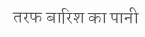तरफ बारिश का पानी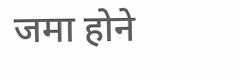जमा होने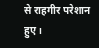से राहगीर परेशान हुए।